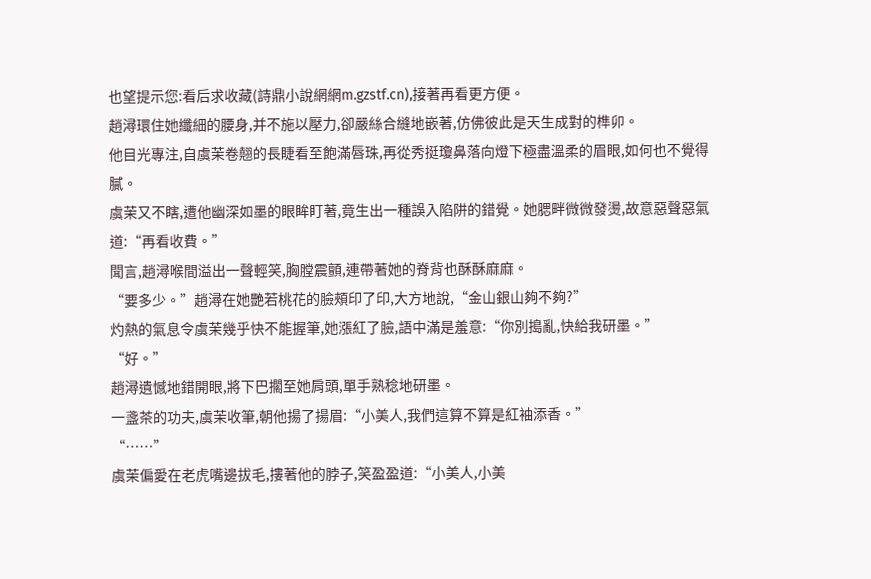也望提示您:看后求收藏(詩鼎小說網網m.gzstf.cn),接著再看更方便。
趙潯環住她纖細的腰身,并不施以壓力,卻嚴絲合縫地嵌著,仿佛彼此是天生成對的榫卯。
他目光專注,自虞茉卷翹的長睫看至飽滿唇珠,再從秀挺瓊鼻落向燈下極盡溫柔的眉眼,如何也不覺得膩。
虞茉又不瞎,遭他幽深如墨的眼眸盯著,竟生出一種誤入陷阱的錯覺。她腮畔微微發燙,故意惡聲惡氣道:“再看收費。”
聞言,趙潯喉間溢出一聲輕笑,胸膛震顫,連帶著她的脊背也酥酥麻麻。
“要多少。”趙潯在她艷若桃花的臉頰印了印,大方地說,“金山銀山夠不夠?”
灼熱的氣息令虞茉幾乎快不能握筆,她漲紅了臉,語中滿是羞意:“你別搗亂,快給我研墨。”
“好。”
趙潯遺憾地錯開眼,將下巴擱至她肩頭,單手熟稔地研墨。
一盞茶的功夫,虞茉收筆,朝他揚了揚眉:“小美人,我們這算不算是紅袖添香。”
“……”
虞茉偏愛在老虎嘴邊拔毛,摟著他的脖子,笑盈盈道:“小美人,小美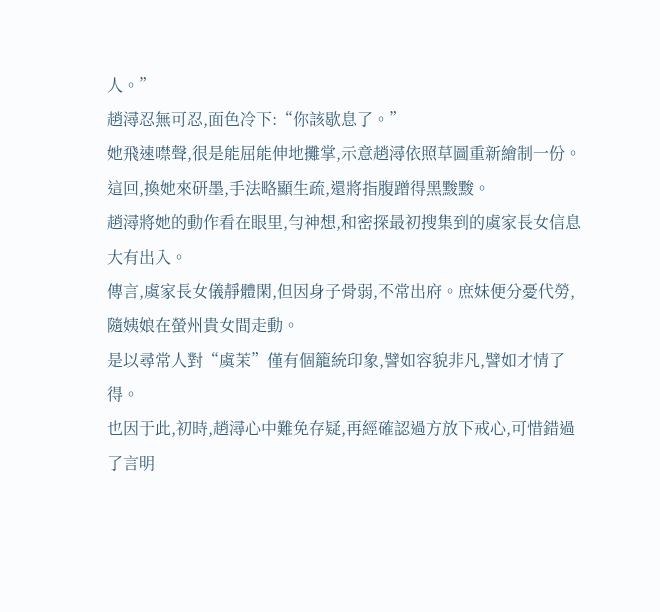人。”
趙潯忍無可忍,面色冷下:“你該歇息了。”
她飛速噤聲,很是能屈能伸地攤掌,示意趙潯依照草圖重新繪制一份。
這回,換她來研墨,手法略顯生疏,還將指腹蹭得黑黢黢。
趙潯將她的動作看在眼里,勻神想,和密探最初搜集到的虞家長女信息大有出入。
傳言,虞家長女儀靜體閑,但因身子骨弱,不常出府。庶妹便分憂代勞,隨姨娘在螢州貴女間走動。
是以尋常人對“虞茉”僅有個籠統印象,譬如容貌非凡,譬如才情了得。
也因于此,初時,趙潯心中難免存疑,再經確認過方放下戒心,可惜錯過了言明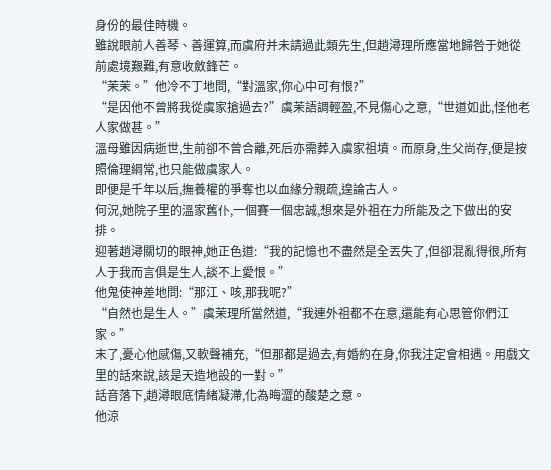身份的最佳時機。
雖說眼前人善琴、善運算,而虞府并未請過此類先生,但趙潯理所應當地歸咎于她從前處境艱難,有意收斂鋒芒。
“茉茉。”他冷不丁地問,“對溫家,你心中可有恨?”
“是因他不曾將我從虞家搶過去?”虞茉語調輕盈,不見傷心之意,“世道如此,怪他老人家做甚。”
溫母雖因病逝世,生前卻不曾合離,死后亦需葬入虞家祖墳。而原身,生父尚存,便是按照倫理綱常,也只能做虞家人。
即便是千年以后,撫養權的爭奪也以血緣分親疏,遑論古人。
何況,她院子里的溫家舊仆,一個賽一個忠誠,想來是外祖在力所能及之下做出的安排。
迎著趙潯關切的眼神,她正色道:“我的記憶也不盡然是全丟失了,但卻混亂得很,所有人于我而言俱是生人,談不上愛恨。”
他鬼使神差地問:“那江、咳,那我呢?”
“自然也是生人。”虞茉理所當然道,“我連外祖都不在意,還能有心思管你們江家。”
末了,憂心他感傷,又軟聲補充,“但那都是過去,有婚約在身,你我注定會相遇。用戲文里的話來說,該是天造地設的一對。”
話音落下,趙潯眼底情緒凝滯,化為晦澀的酸楚之意。
他涼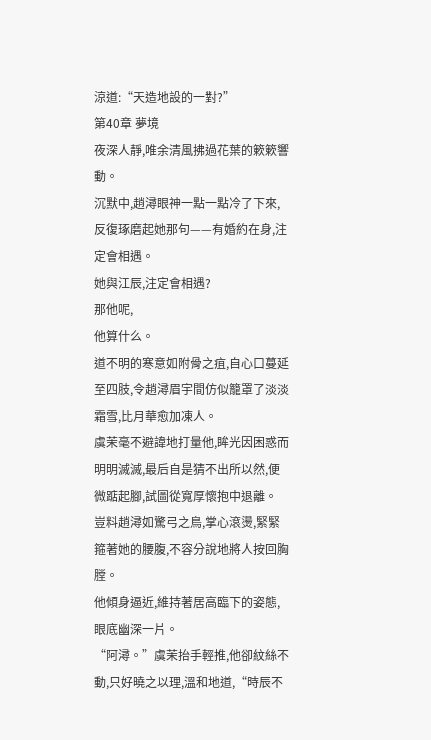涼道:“天造地設的一對?”
第40章 夢境
夜深人靜,唯余清風拂過花葉的簌簌響動。
沉默中,趙潯眼神一點一點冷了下來,反復琢磨起她那句——有婚約在身,注定會相遇。
她與江辰,注定會相遇?
那他呢,
他算什么。
道不明的寒意如附骨之疽,自心口蔓延至四肢,令趙潯眉宇間仿似籠罩了淡淡霜雪,比月華愈加凍人。
虞茉毫不避諱地打量他,眸光因困惑而明明滅滅,最后自是猜不出所以然,便微踮起腳,試圖從寬厚懷抱中退離。
豈料趙潯如驚弓之鳥,掌心滾燙,緊緊箍著她的腰腹,不容分說地將人按回胸膛。
他傾身逼近,維持著居高臨下的姿態,眼底幽深一片。
“阿潯。”虞茉抬手輕推,他卻紋絲不動,只好曉之以理,溫和地道,“時辰不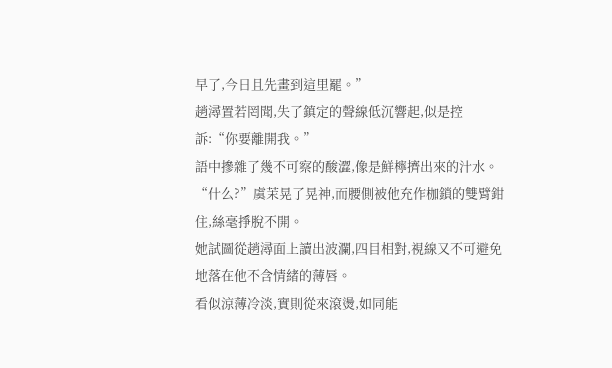早了,今日且先畫到這里罷。”
趙潯置若罔聞,失了鎮定的聲線低沉響起,似是控訴:“你要離開我。”
語中摻雜了幾不可察的酸澀,像是鮮檸擠出來的汁水。
“什么?”虞茉晃了晃神,而腰側被他充作枷鎖的雙臂鉗住,絲毫掙脫不開。
她試圖從趙潯面上讀出波瀾,四目相對,視線又不可避免地落在他不含情緒的薄唇。
看似涼薄冷淡,實則從來滾燙,如同能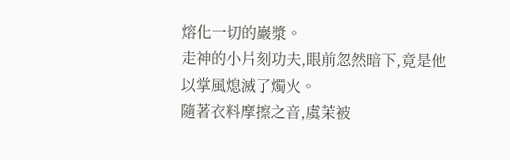熔化一切的巖漿。
走神的小片刻功夫,眼前忽然暗下,竟是他以掌風熄滅了燭火。
隨著衣料摩擦之音,虞茉被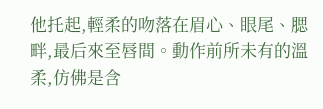他托起,輕柔的吻落在眉心、眼尾、腮畔,最后來至唇間。動作前所未有的溫柔,仿佛是含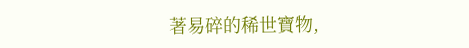著易碎的稀世寶物,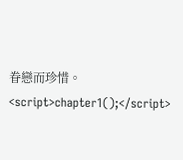眷戀而珍惜。<script>chapter1();</script>